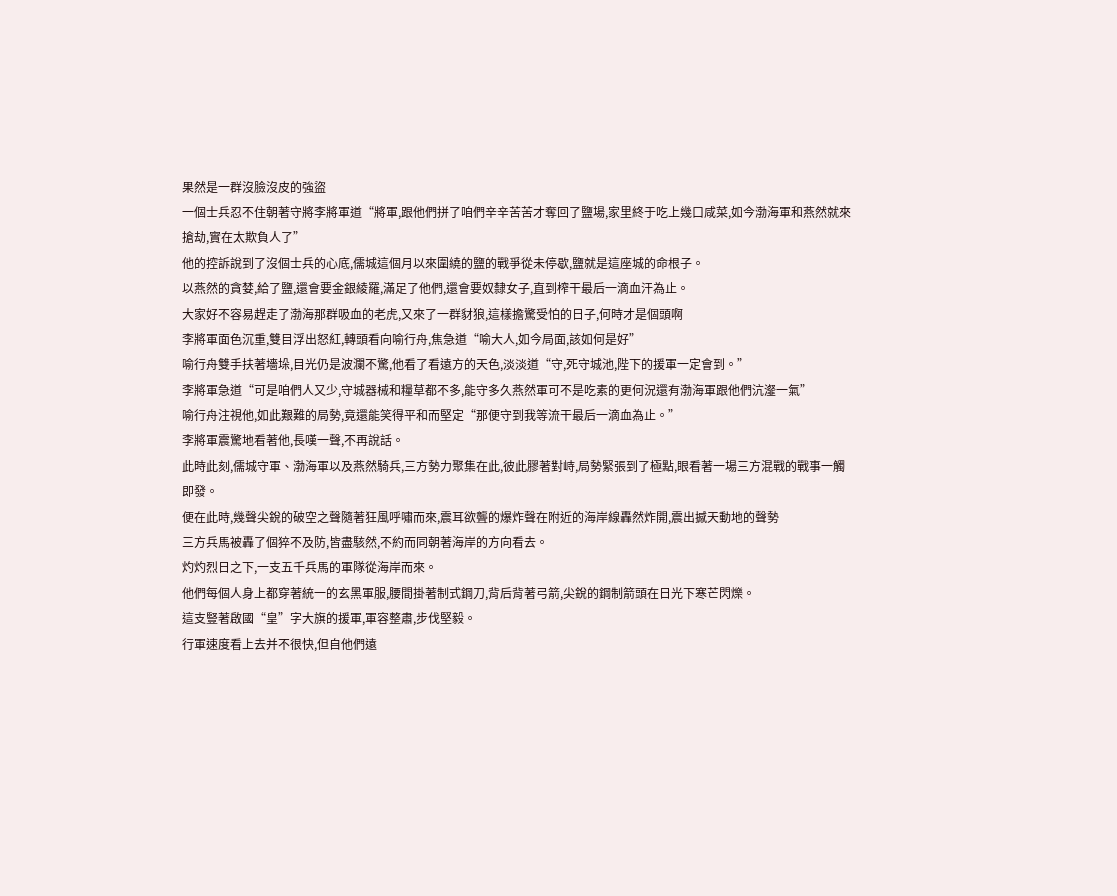果然是一群沒臉沒皮的強盜
一個士兵忍不住朝著守將李將軍道“將軍,跟他們拼了咱們辛辛苦苦才奪回了鹽場,家里終于吃上幾口咸菜,如今渤海軍和燕然就來搶劫,實在太欺負人了”
他的控訴說到了沒個士兵的心底,儒城這個月以來圍繞的鹽的戰爭從未停歇,鹽就是這座城的命根子。
以燕然的貪婪,給了鹽,還會要金銀綾羅,滿足了他們,還會要奴隸女子,直到榨干最后一滴血汗為止。
大家好不容易趕走了渤海那群吸血的老虎,又來了一群豺狼,這樣擔驚受怕的日子,何時才是個頭啊
李將軍面色沉重,雙目浮出怒紅,轉頭看向喻行舟,焦急道“喻大人,如今局面,該如何是好”
喻行舟雙手扶著墻垛,目光仍是波瀾不驚,他看了看遠方的天色,淡淡道“守,死守城池,陛下的援軍一定會到。”
李將軍急道“可是咱們人又少,守城器械和糧草都不多,能守多久燕然軍可不是吃素的更何況還有渤海軍跟他們沆瀣一氣”
喻行舟注視他,如此艱難的局勢,竟還能笑得平和而堅定“那便守到我等流干最后一滴血為止。”
李將軍震驚地看著他,長嘆一聲,不再說話。
此時此刻,儒城守軍、渤海軍以及燕然騎兵,三方勢力聚集在此,彼此膠著對峙,局勢緊張到了極點,眼看著一場三方混戰的戰事一觸即發。
便在此時,幾聲尖銳的破空之聲隨著狂風呼嘯而來,震耳欲聾的爆炸聲在附近的海岸線轟然炸開,震出撼天動地的聲勢
三方兵馬被轟了個猝不及防,皆盡駭然,不約而同朝著海岸的方向看去。
灼灼烈日之下,一支五千兵馬的軍隊從海岸而來。
他們每個人身上都穿著統一的玄黑軍服,腰間掛著制式鋼刀,背后背著弓箭,尖銳的鋼制箭頭在日光下寒芒閃爍。
這支豎著啟國“皇”字大旗的援軍,軍容整肅,步伐堅毅。
行軍速度看上去并不很快,但自他們遠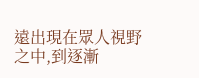遠出現在眾人視野之中,到逐漸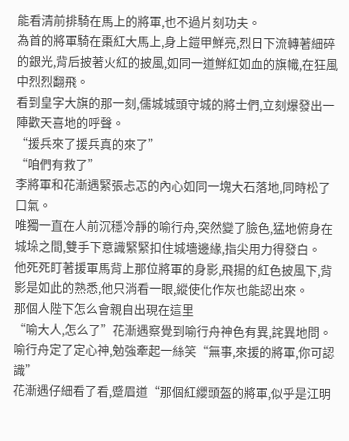能看清前排騎在馬上的將軍,也不過片刻功夫。
為首的將軍騎在棗紅大馬上,身上鎧甲鮮亮,烈日下流轉著細碎的銀光,背后披著火紅的披風,如同一道鮮紅如血的旗幟,在狂風中烈烈翻飛。
看到皇字大旗的那一刻,儒城城頭守城的將士們,立刻爆發出一陣歡天喜地的呼聲。
“援兵來了援兵真的來了”
“咱們有救了”
李將軍和花漸遇緊張忐忑的內心如同一塊大石落地,同時松了口氣。
唯獨一直在人前沉穩冷靜的喻行舟,突然變了臉色,猛地俯身在城垛之間,雙手下意識緊緊扣住城墻邊緣,指尖用力得發白。
他死死盯著援軍馬背上那位將軍的身影,飛揚的紅色披風下,背影是如此的熟悉,他只消看一眼,縱使化作灰也能認出來。
那個人陛下怎么會親自出現在這里
“喻大人,怎么了”花漸遇察覺到喻行舟神色有異,詫異地問。
喻行舟定了定心神,勉強牽起一絲笑“無事,來援的將軍,你可認識”
花漸遇仔細看了看,蹙眉道“那個紅纓頭盔的將軍,似乎是江明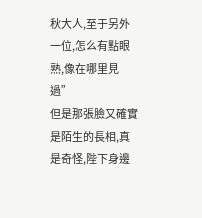秋大人,至于另外一位,怎么有點眼熟,像在哪里見過”
但是那張臉又確實是陌生的長相,真是奇怪,陛下身邊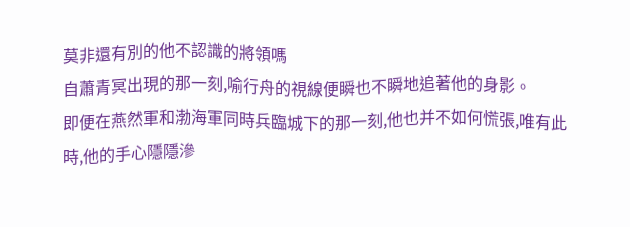莫非還有別的他不認識的將領嗎
自蕭青冥出現的那一刻,喻行舟的視線便瞬也不瞬地追著他的身影。
即便在燕然軍和渤海軍同時兵臨城下的那一刻,他也并不如何慌張,唯有此時,他的手心隱隱滲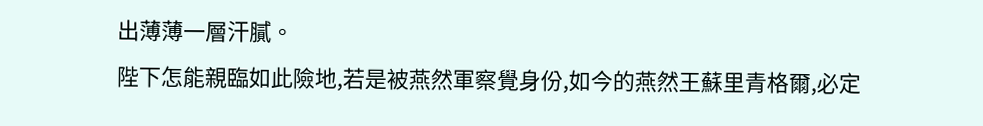出薄薄一層汗膩。
陛下怎能親臨如此險地,若是被燕然軍察覺身份,如今的燕然王蘇里青格爾,必定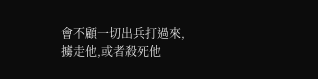會不顧一切出兵打過來,擄走他,或者殺死他